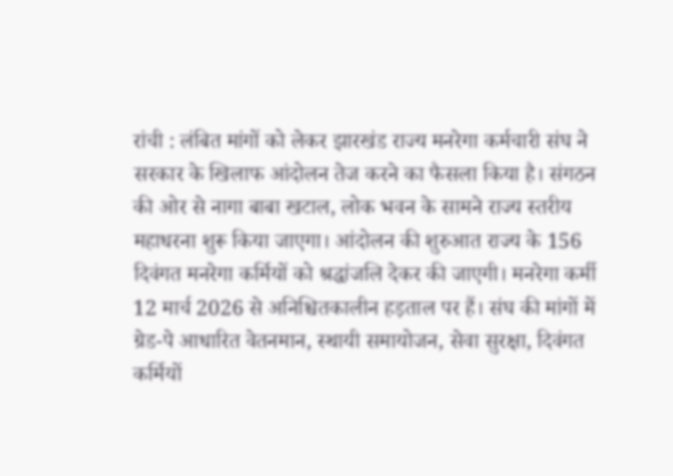रांची : लंबित मांगों को लेकर झारखंड राज्य मनरेगा कर्मचारी संघ ने सरकार के खिलाफ आंदोलन तेज करने का फैसला किया है। संगठन की ओर से नागा बाबा खटाल, लोक भवन के सामने राज्य स्तरीय महाधरना शुरू किया जाएगा। आंदोलन की शुरुआत राज्य के 156 दिवंगत मनरेगा कर्मियों को श्रद्धांजलि देकर की जाएगी। मनरेगा कर्मी 12 मार्च 2026 से अनिश्चितकालीन हड़ताल पर हैं। संघ की मांगों में ग्रेड-पे आधारित वेतनमान, स्थायी समायोजन, सेवा सुरक्षा, दिवंगत कर्मियों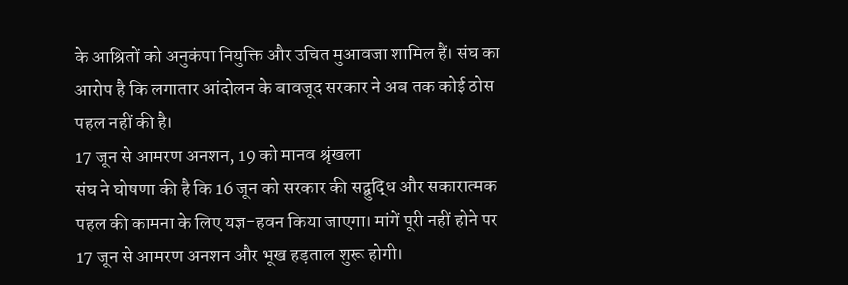के आश्रितों को अनुकंपा नियुक्ति और उचित मुआवजा शामिल हैं। संघ का आरोप है कि लगातार आंदोलन के बावजूद सरकार ने अब तक कोई ठोस पहल नहीं की है।
17 जून से आमरण अनशन, 19 को मानव श्रृंखला
संघ ने घोषणा की है कि 16 जून को सरकार की सद्बुद्धि और सकारात्मक पहल की कामना के लिए यज्ञ-हवन किया जाएगा। मांगें पूरी नहीं होने पर 17 जून से आमरण अनशन और भूख हड़ताल शुरू होगी।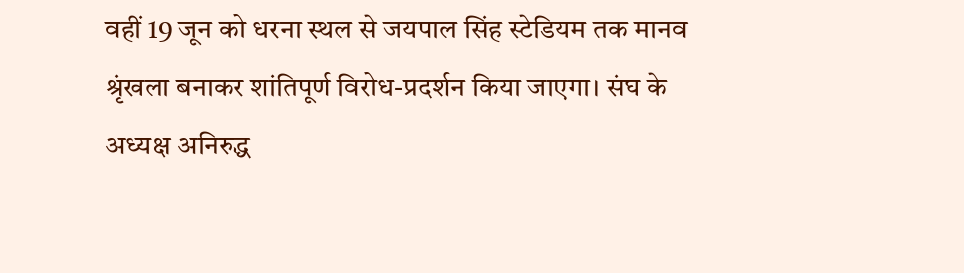वहीं 19 जून को धरना स्थल से जयपाल सिंह स्टेडियम तक मानव श्रृंखला बनाकर शांतिपूर्ण विरोध-प्रदर्शन किया जाएगा। संघ के अध्यक्ष अनिरुद्ध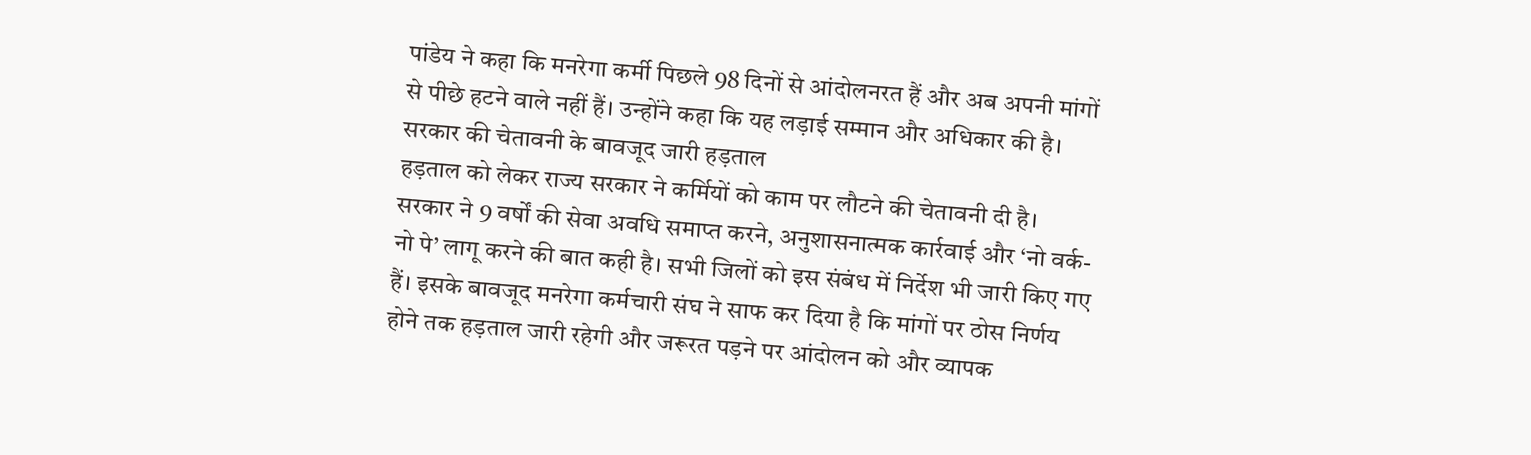पांडेय ने कहा कि मनरेगा कर्मी पिछले 98 दिनों से आंदोलनरत हैं और अब अपनी मांगों से पीछे हटने वाले नहीं हैं। उन्होंने कहा कि यह लड़ाई सम्मान और अधिकार की है।
सरकार की चेतावनी के बावजूद जारी हड़ताल
हड़ताल को लेकर राज्य सरकार ने कर्मियों को काम पर लौटने की चेतावनी दी है। सरकार ने 9 वर्षों की सेवा अवधि समाप्त करने, अनुशासनात्मक कार्रवाई और ‘नो वर्क-नो पे’ लागू करने की बात कही है। सभी जिलों को इस संबंध में निर्देश भी जारी किए गए हैं। इसके बावजूद मनरेगा कर्मचारी संघ ने साफ कर दिया है कि मांगों पर ठोस निर्णय होने तक हड़ताल जारी रहेगी और जरूरत पड़ने पर आंदोलन को और व्यापक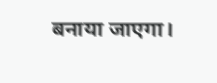बनाया जाएगा।